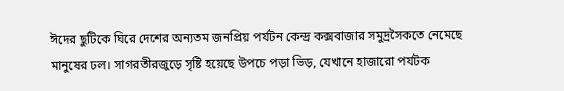ঈদের ছুটিকে ঘিরে দেশের অন্যতম জনপ্রিয় পর্যটন কেন্দ্র কক্সবাজার সমুদ্রসৈকতে নেমেছে মানুষের ঢল। সাগরতীরজুড়ে সৃষ্টি হয়েছে উপচে পড়া ভিড়, যেখানে হাজারো পর্যটক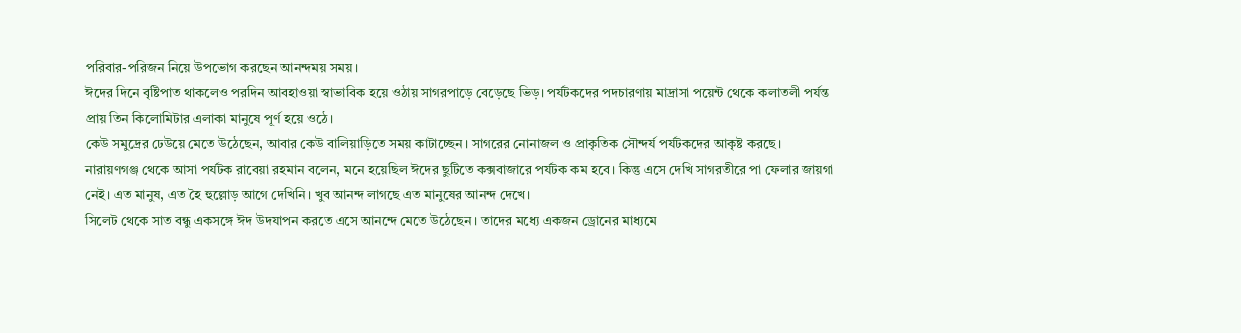পরিবার-পরিজন নিয়ে উপভোগ করছেন আনন্দময় সময়।
ঈদের দিনে বৃষ্টিপাত থাকলেও পরদিন আবহাওয়া স্বাভাবিক হয়ে ওঠায় সাগরপাড়ে বেড়েছে ভিড়। পর্যটকদের পদচারণায় মাদ্রাসা পয়েন্ট থেকে কলাতলী পর্যন্ত প্রায় তিন কিলোমিটার এলাকা মানুষে পূর্ণ হয়ে ওঠে।
কেউ সমুদ্রের ঢেউয়ে মেতে উঠেছেন, আবার কেউ বালিয়াড়িতে সময় কাটাচ্ছেন। সাগরের নোনাজল ও প্রাকৃতিক সৌন্দর্য পর্যটকদের আকৃষ্ট করছে।
নারায়ণগঞ্জ থেকে আসা পর্যটক রাবেয়া রহমান বলেন, মনে হয়েছিল ঈদের ছুটিতে কক্সবাজারে পর্যটক কম হবে। কিন্তু এসে দেখি সাগরতীরে পা ফেলার জায়গা নেই। এত মানুষ, এত হৈ হুল্লোড় আগে দেখিনি। খুব আনন্দ লাগছে এত মানুষের আনন্দ দেখে।
সিলেট থেকে সাত বন্ধু একসঙ্গে ঈদ উদযাপন করতে এসে আনন্দে মেতে উঠেছেন। তাদের মধ্যে একজন ড্রোনের মাধ্যমে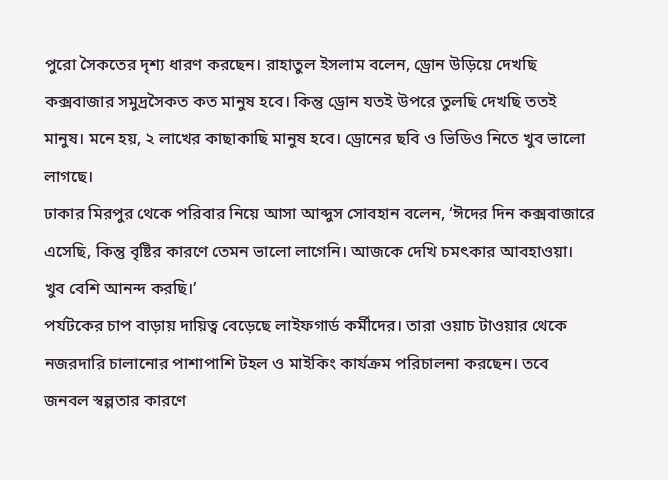পুরো সৈকতের দৃশ্য ধারণ করছেন। রাহাতুল ইসলাম বলেন, ড্রোন উড়িয়ে দেখছি কক্সবাজার সমুদ্রসৈকত কত মানুষ হবে। কিন্তু ড্রোন যতই উপরে তুলছি দেখছি ততই মানুষ। মনে হয়, ২ লাখের কাছাকাছি মানুষ হবে। ড্রোনের ছবি ও ভিডিও নিতে খুব ভালো লাগছে।
ঢাকার মিরপুর থেকে পরিবার নিয়ে আসা আব্দুস সোবহান বলেন, ‘ঈদের দিন কক্সবাজারে এসেছি, কিন্তু বৃষ্টির কারণে তেমন ভালো লাগেনি। আজকে দেখি চমৎকার আবহাওয়া। খুব বেশি আনন্দ করছি।’
পর্যটকের চাপ বাড়ায় দায়িত্ব বেড়েছে লাইফগার্ড কর্মীদের। তারা ওয়াচ টাওয়ার থেকে নজরদারি চালানোর পাশাপাশি টহল ও মাইকিং কার্যক্রম পরিচালনা করছেন। তবে জনবল স্বল্পতার কারণে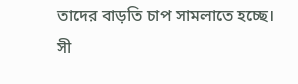তাদের বাড়তি চাপ সামলাতে হচ্ছে।
সী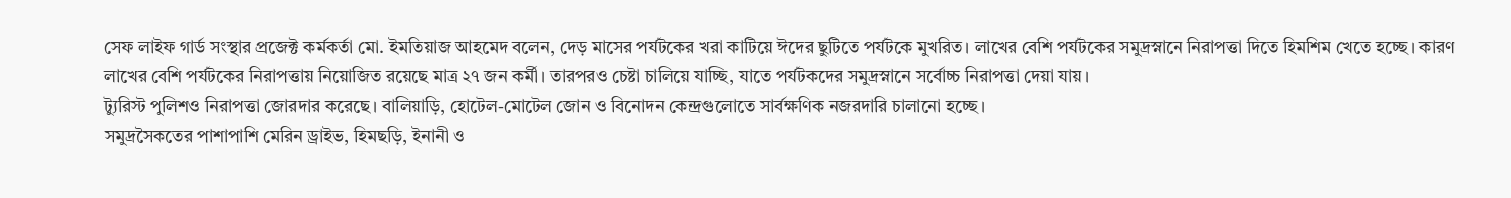সেফ লাইফ গার্ড সংস্থার প্রজেক্ট কর্মকর্তা মো. ইমতিয়াজ আহমেদ বলেন, দেড় মাসের পর্যটকের খরা কাটিয়ে ঈদের ছুটিতে পর্যটকে মুখরিত। লাখের বেশি পর্যটকের সমুদ্রস্নানে নিরাপত্তা দিতে হিমশিম খেতে হচ্ছে। কারণ লাখের বেশি পর্যটকের নিরাপত্তায় নিয়োজিত রয়েছে মাত্র ২৭ জন কর্মী। তারপরও চেষ্টা চালিয়ে যাচ্ছি, যাতে পর্যটকদের সমুদ্রস্নানে সর্বোচ্চ নিরাপত্তা দেয়া যায়।
ট্যুরিস্ট পুলিশও নিরাপত্তা জোরদার করেছে। বালিয়াড়ি, হোটেল-মোটেল জোন ও বিনোদন কেন্দ্রগুলোতে সার্বক্ষণিক নজরদারি চালানো হচ্ছে।
সমুদ্রসৈকতের পাশাপাশি মেরিন ড্রাইভ, হিমছড়ি, ইনানী ও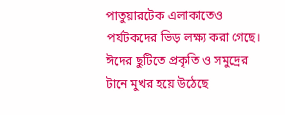পাতুয়ারটেক এলাকাতেও পর্যটকদের ভিড় লক্ষ্য করা গেছে। ঈদের ছুটিতে প্রকৃতি ও সমুদ্রের টানে মুখর হয়ে উঠেছে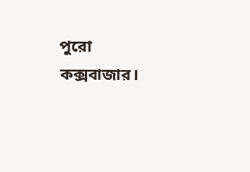পুরো কক্সবাজার।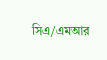সিএ/এমআর